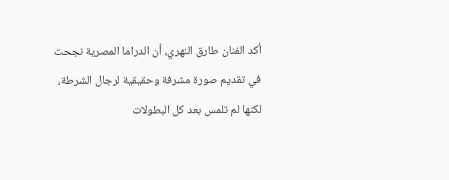أكد الفنان طارق النهري، أن الدراما المصرية نجحت في تقديم صورة مشرفة وحقيقية لرجال الشرطة، لكنها لم تلمس بعد كل البطولات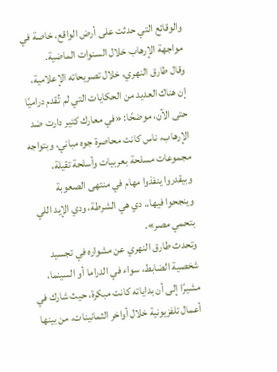والوقائع التي حدثت على أرض الواقع، خاصة في مواجهة الإرهاب خلال السنوات الماضية.
وقال طارق النهري، خلال تصريحاته الإعلامية، إن هناك العديد من الحكايات التي لم تُقدم دراميًا حتى الآن، موضحًا: «في معارك كتير دارت ضد الإرهاب، ناس كانت محاصرة جوه مباني، وبتواجه مجموعات مسلحة بعربيات وأسلحة تقيلة، وبيقدروا ينفذوا مهام في منتهى الصعوبة وينجحوا فيها.. دي هي الشرطة، ودي الإيد اللي بتحمي مصر».
وتحدث طارق النهري عن مشواره في تجسيد شخصية الضابط، سواء في الدراما أو السينما، مشيرًا إلى أن بداياته كانت مبكرة، حيث شارك في أعمال تلفزيونية خلال أواخر الثمانينات، من بينها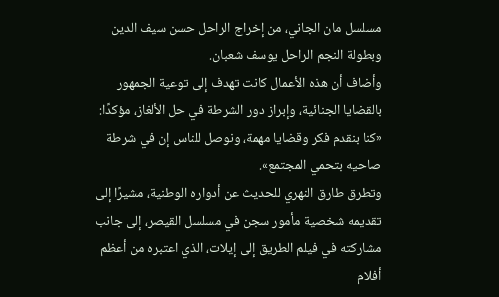مسلسل مان الجاني، من إخراج الراحل حسن سيف الدين وبطولة النجم الراحل يوسف شعبان.
وأضاف أن هذه الأعمال كانت تهدف إلى توعية الجمهور بالقضايا الجنائية، وإبراز دور الشرطة في حل الألغاز، مؤكدًا: «كنا بنقدم فكر وقضايا مهمة، ونوصل للناس إن في شرطة صاحيه بتحمي المجتمع».
وتطرق طارق النهري للحديث عن أدواره الوطنية، مشيرًا إلى تقديمه شخصية مأمور سجن في مسلسل القيصر، إلى جانب مشاركته في فيلم الطريق إلى إيلات، الذي اعتبره من أعظم أفلام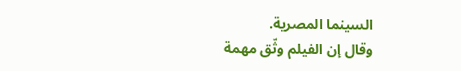السينما المصرية.
وقال إن الفيلم وثّق مهمة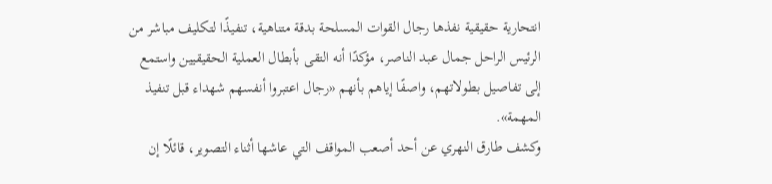انتحارية حقيقية نفذها رجال القوات المسلحة بدقة متناهية، تنفيذًا لتكليف مباشر من الرئيس الراحل جمال عبد الناصر، مؤكدًا أنه التقى بأبطال العملية الحقيقيين واستمع إلى تفاصيل بطولاتهم، واصفًا إياهم بأنهم «رجال اعتبروا أنفسهم شهداء قبل تنفيذ المهمة».
وكشف طارق النهري عن أحد أصعب المواقف التي عاشها أثناء التصوير، قائلًا إن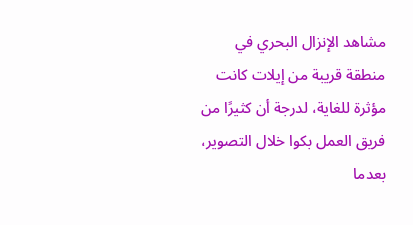مشاهد الإنزال البحري في منطقة قريبة من إيلات كانت مؤثرة للغاية، لدرجة أن كثيرًا من فريق العمل بكوا خلال التصوير، بعدما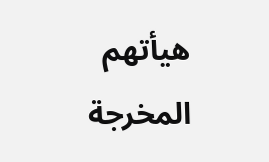هيأتهم المخرجة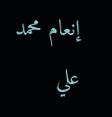إنعام محمد علي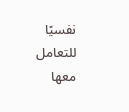نفسيًا للتعامل معها